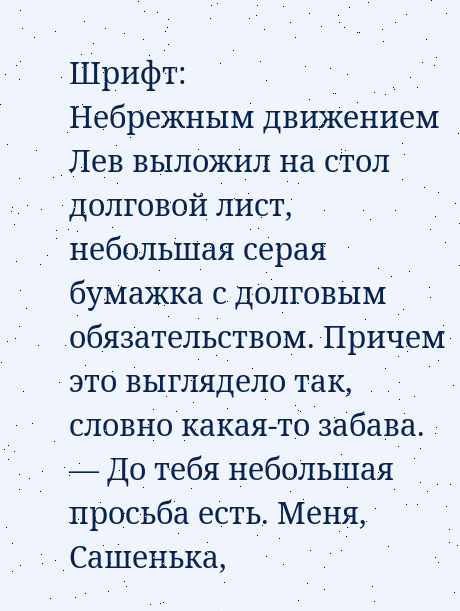Шрифт:
Небрежным движением Лев выложил на стол долговой лист, небольшая серая бумажка с долговым обязательством. Причем это выглядело так, словно какая-то забава.
— До тебя небольшая просьба есть. Меня, Сашенька,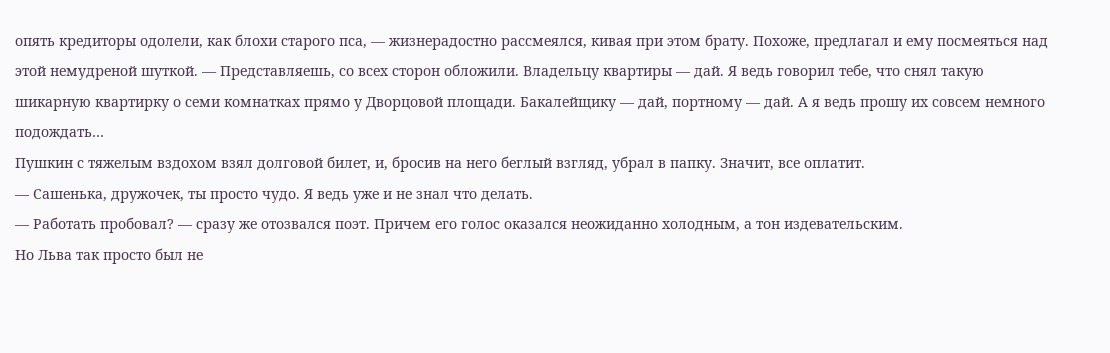опять кредиторы одолели, как блохи старого пса, — жизнерадостно рассмеялся, кивая при этом брату. Похоже, предлагал и ему посмеяться над этой немудреной шуткой. — Представляешь, со всех сторон обложили. Владельцу квартиры — дай. Я ведь говорил тебе, что снял такую шикарную квартирку о семи комнатках прямо у Дворцовой площади. Бакалейщику — дай, портному — дай. А я ведь прошу их совсем немного подождать…
Пушкин с тяжелым вздохом взял долговой билет, и, бросив на него беглый взгляд, убрал в папку. Значит, все оплатит.
— Сашенька, дружочек, ты просто чудо. Я ведь уже и не знал что делать.
— Работать пробовал? — сразу же отозвался поэт. Причем его голос оказался неожиданно холодным, а тон издевательским.
Но Льва так просто был не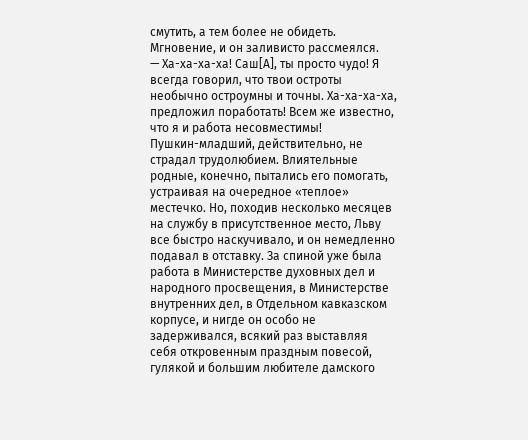смутить, а тем более не обидеть. Мгновение, и он заливисто рассмеялся.
— Ха-ха-ха-ха! Саш[А], ты просто чудо! Я всегда говорил, что твои остроты необычно остроумны и точны. Ха-ха-ха-ха, предложил поработать! Всем же известно, что я и работа несовместимы!
Пушкин-младший, действительно, не страдал трудолюбием. Влиятельные родные, конечно, пытались его помогать, устраивая на очередное «теплое» местечко. Но, походив несколько месяцев на службу в присутственное место, Льву все быстро наскучивало, и он немедленно подавал в отставку. За спиной уже была работа в Министерстве духовных дел и народного просвещения, в Министерстве внутренних дел, в Отдельном кавказском корпусе, и нигде он особо не задерживался, всякий раз выставляя себя откровенным праздным повесой, гулякой и большим любителе дамского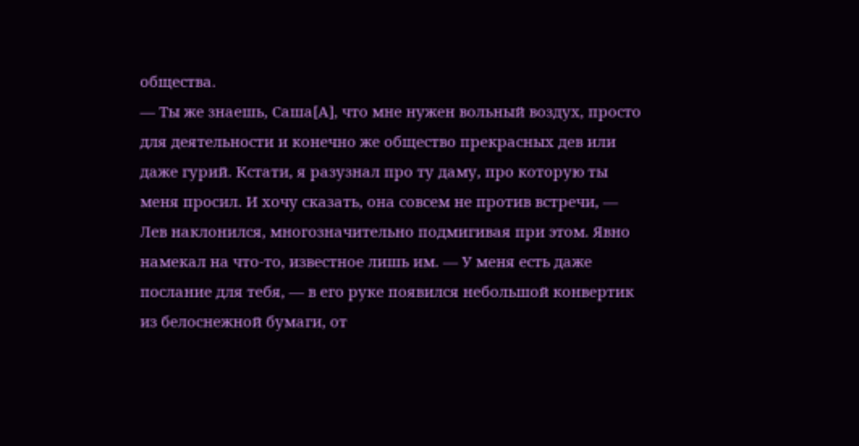общества.
— Ты же знаешь, Саша[А], что мне нужен вольный воздух, просто для деятельности и конечно же общество прекрасных дев или даже гурий. Кстати, я разузнал про ту даму, про которую ты меня просил. И хочу сказать, она совсем не против встречи, — Лев наклонился, многозначительно подмигивая при этом. Явно намекал на что-то, известное лишь им. — У меня есть даже послание для тебя, — в его руке появился небольшой конвертик из белоснежной бумаги, от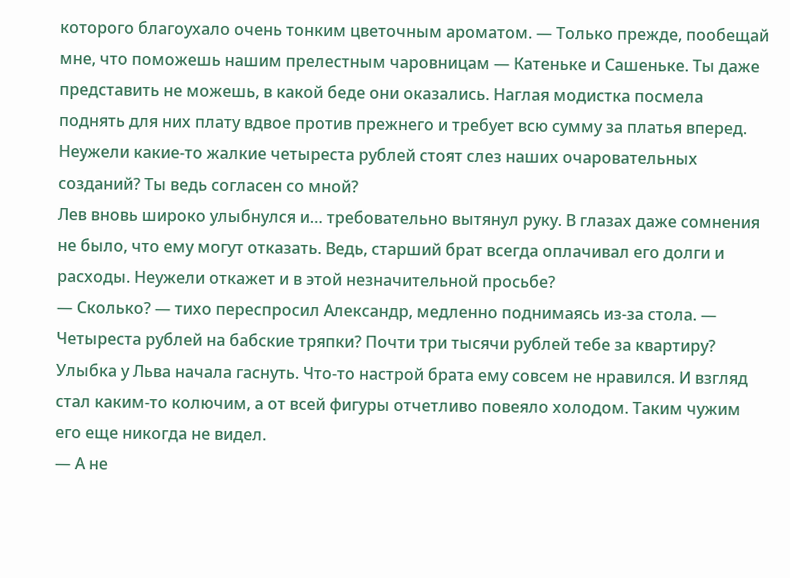которого благоухало очень тонким цветочным ароматом. — Только прежде, пообещай мне, что поможешь нашим прелестным чаровницам — Катеньке и Сашеньке. Ты даже представить не можешь, в какой беде они оказались. Наглая модистка посмела поднять для них плату вдвое против прежнего и требует всю сумму за платья вперед. Неужели какие-то жалкие четыреста рублей стоят слез наших очаровательных созданий? Ты ведь согласен со мной?
Лев вновь широко улыбнулся и… требовательно вытянул руку. В глазах даже сомнения не было, что ему могут отказать. Ведь, старший брат всегда оплачивал его долги и расходы. Неужели откажет и в этой незначительной просьбе?
— Сколько? — тихо переспросил Александр, медленно поднимаясь из-за стола. — Четыреста рублей на бабские тряпки? Почти три тысячи рублей тебе за квартиру?
Улыбка у Льва начала гаснуть. Что-то настрой брата ему совсем не нравился. И взгляд стал каким-то колючим, а от всей фигуры отчетливо повеяло холодом. Таким чужим его еще никогда не видел.
— А не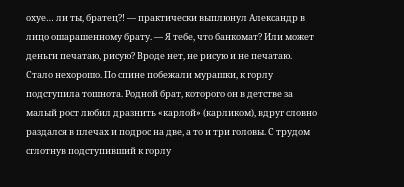охуе… ли ты, братец?! — практически выплюнул Александр в лицо ошарашенному брату. — Я тебе, что банкомат? Или может деньги печатаю, рисую? Вроде нет, не рисую и не печатаю.
Стало нехорошо. По спине побежали мурашки, к горлу подступила тошнота. Родной брат, которого он в детстве за малый рост любил дразнить «карлой» (карликом), вдруг словно раздался в плечах и подрос на две, а то и три головы. С трудом сглотнув подступивший к горлу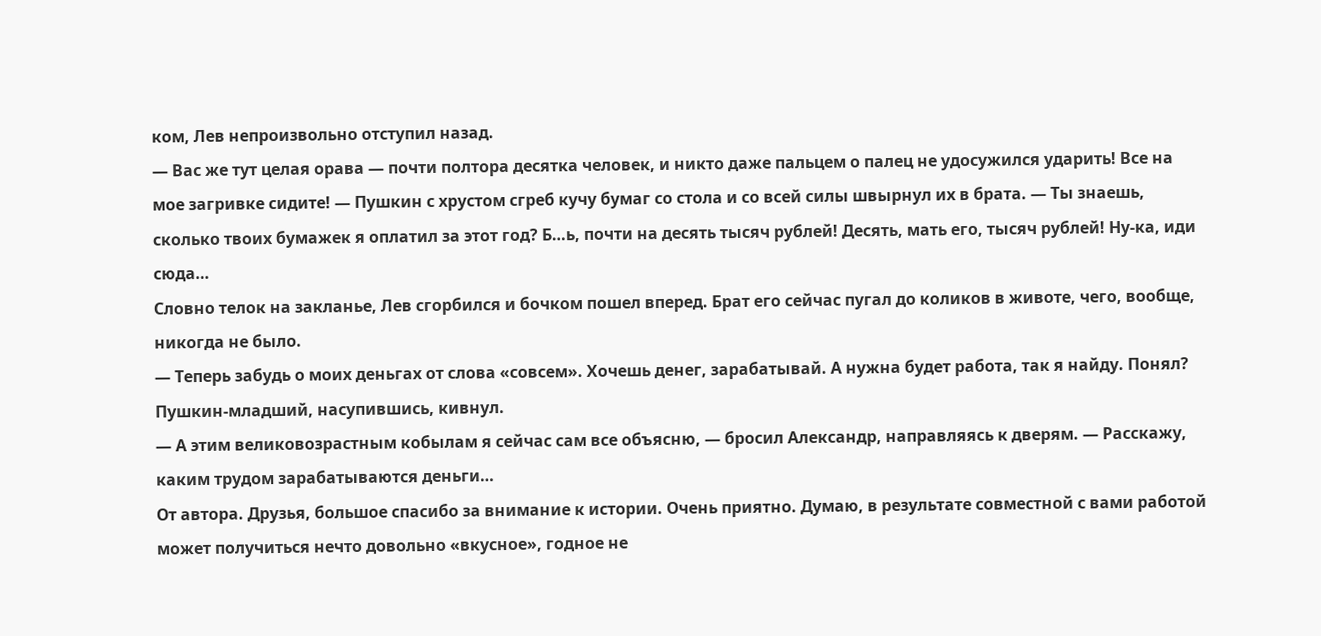ком, Лев непроизвольно отступил назад.
— Вас же тут целая орава — почти полтора десятка человек, и никто даже пальцем о палец не удосужился ударить! Все на мое загривке сидите! — Пушкин с хрустом сгреб кучу бумаг со стола и со всей силы швырнул их в брата. — Ты знаешь, сколько твоих бумажек я оплатил за этот год? Б…ь, почти на десять тысяч рублей! Десять, мать его, тысяч рублей! Ну-ка, иди сюда…
Словно телок на закланье, Лев сгорбился и бочком пошел вперед. Брат его сейчас пугал до коликов в животе, чего, вообще, никогда не было.
— Теперь забудь о моих деньгах от слова «совсем». Хочешь денег, зарабатывай. А нужна будет работа, так я найду. Понял?
Пушкин-младший, насупившись, кивнул.
— А этим великовозрастным кобылам я сейчас сам все объясню, — бросил Александр, направляясь к дверям. — Расскажу, каким трудом зарабатываются деньги…
От автора. Друзья, большое спасибо за внимание к истории. Очень приятно. Думаю, в результате совместной с вами работой может получиться нечто довольно «вкусное», годное не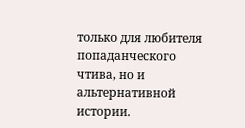только для любителя попаданческого чтива, но и альтернативной истории.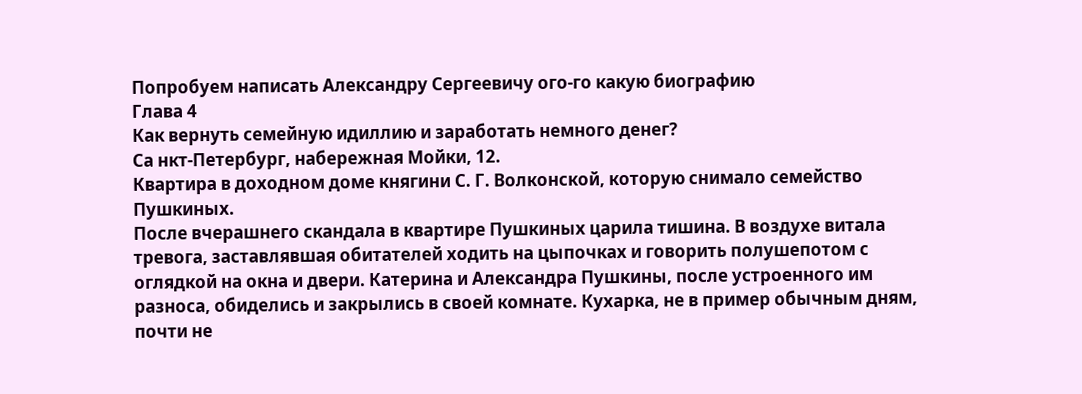Попробуем написать Александру Сергеевичу ого-го какую биографию
Глава 4
Как вернуть семейную идиллию и заработать немного денег?
Са нкт-Петербург, набережная Мойки, 12.
Квартира в доходном доме княгини С. Г. Волконской, которую снимало семейство Пушкиных.
После вчерашнего скандала в квартире Пушкиных царила тишина. В воздухе витала тревога, заставлявшая обитателей ходить на цыпочках и говорить полушепотом с оглядкой на окна и двери. Катерина и Александра Пушкины, после устроенного им разноса, обиделись и закрылись в своей комнате. Кухарка, не в пример обычным дням, почти не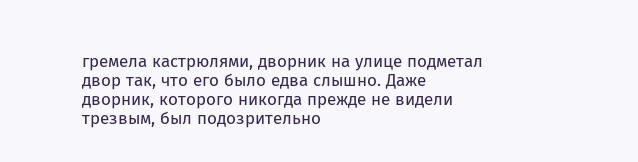гремела кастрюлями, дворник на улице подметал двор так, что его было едва слышно. Даже дворник, которого никогда прежде не видели трезвым, был подозрительно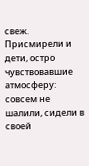свеж. Присмирели и дети, остро чувствовавшие атмосферу: совсем не шалили, сидели в своей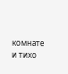комнате и тихо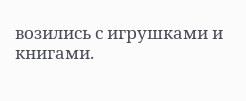возились с игрушками и книгами.